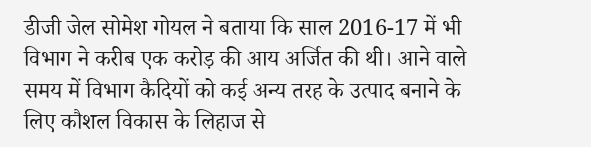डीजी जेल सोमेश गोयल ने बताया कि साल 2016-17 में भी विभाग ने करीब एक करोड़ की आय अर्जित की थी। आने वाले समय में विभाग कैदियों को कई अन्य तरह के उत्पाद बनाने के लिए कौशल विकास के लिहाज से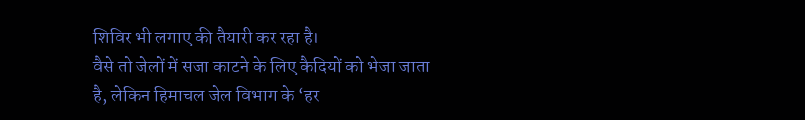शिविर भी लगाए की तैयारी कर रहा है।
वैसे तो जेलों में सजा काटने के लिए कैदियों को भेजा जाता है, लेकिन हिमाचल जेल विभाग के ‘हर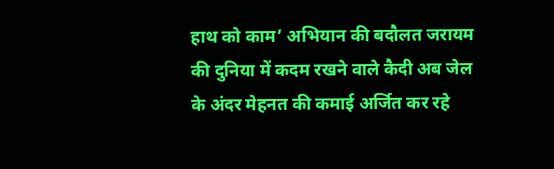हाथ को काम’ अभियान की बदौलत जरायम की दुनिया में कदम रखने वाले कैदी अब जेल के अंदर मेहनत की कमाई अर्जित कर रहे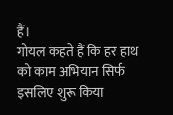हैं।
गोयल कहते हैं कि हर हाथ को काम अभियान सिर्फ इसलिए शुरू किया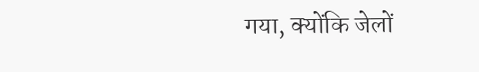गया, क्योंकि जेलों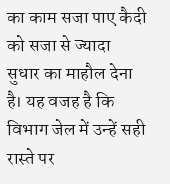का काम सजा पाए कैदी को सजा से ज्यादा सुधार का माहौल देना है। यह वजह है कि विभाग जेल में उन्हें सही रास्ते पर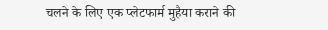चलने के लिए एक प्लेटफार्म मुहैया कराने की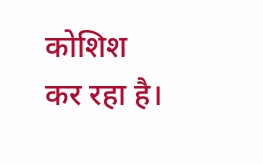कोशिश कर रहा है।